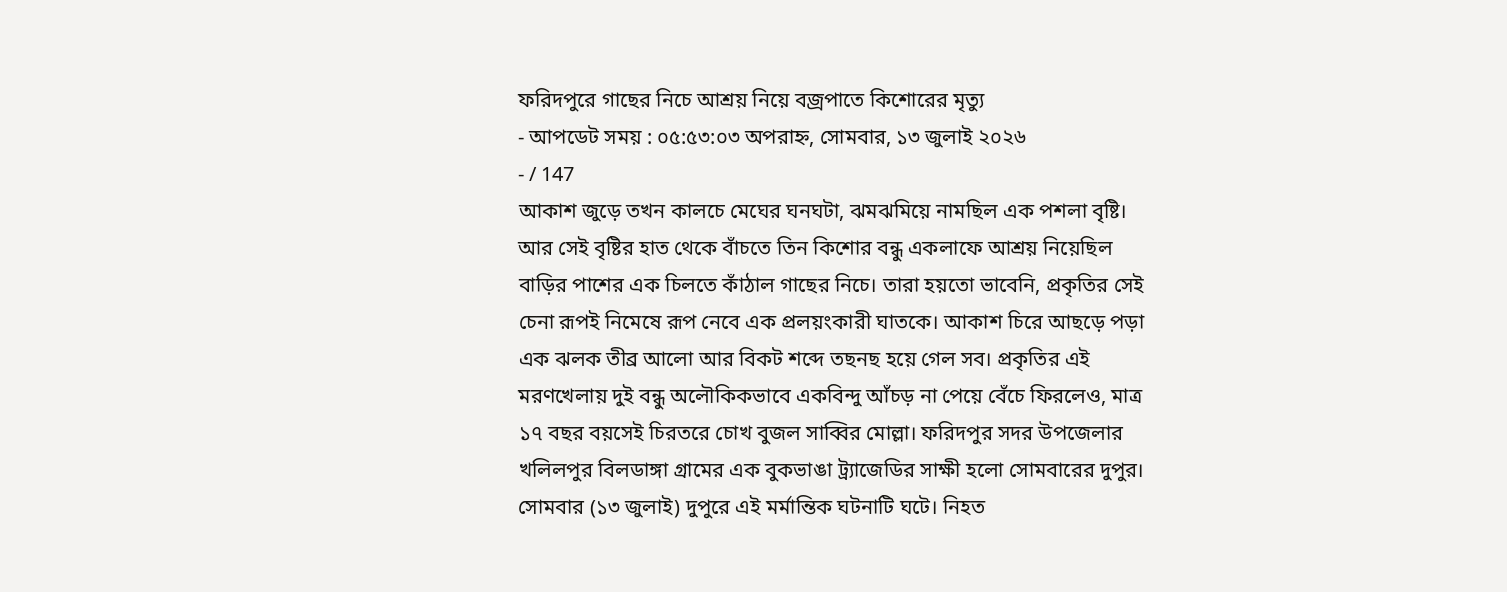ফরিদপুরে গাছের নিচে আশ্রয় নিয়ে বজ্রপাতে কিশোরের মৃত্যু
- আপডেট সময় : ০৫:৫৩:০৩ অপরাহ্ন, সোমবার, ১৩ জুলাই ২০২৬
- / 147
আকাশ জুড়ে তখন কালচে মেঘের ঘনঘটা, ঝমঝমিয়ে নামছিল এক পশলা বৃষ্টি। আর সেই বৃষ্টির হাত থেকে বাঁচতে তিন কিশোর বন্ধু একলাফে আশ্রয় নিয়েছিল বাড়ির পাশের এক চিলতে কাঁঠাল গাছের নিচে। তারা হয়তো ভাবেনি, প্রকৃতির সেই চেনা রূপই নিমেষে রূপ নেবে এক প্রলয়ংকারী ঘাতকে। আকাশ চিরে আছড়ে পড়া এক ঝলক তীব্র আলো আর বিকট শব্দে তছনছ হয়ে গেল সব। প্রকৃতির এই মরণখেলায় দুই বন্ধু অলৌকিকভাবে একবিন্দু আঁচড় না পেয়ে বেঁচে ফিরলেও, মাত্র ১৭ বছর বয়সেই চিরতরে চোখ বুজল সাব্বির মোল্লা। ফরিদপুর সদর উপজেলার খলিলপুর বিলডাঙ্গা গ্রামের এক বুকভাঙা ট্র্যাজেডির সাক্ষী হলো সোমবারের দুপুর।
সোমবার (১৩ জুলাই) দুপুরে এই মর্মান্তিক ঘটনাটি ঘটে। নিহত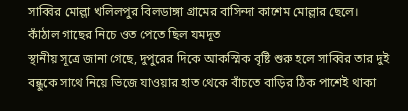সাব্বির মোল্লা খলিলপুর বিলডাঙ্গা গ্রামের বাসিন্দা কাশেম মোল্লার ছেলে।
কাঁঠাল গাছের নিচে ওত পেতে ছিল যমদূত
স্থানীয় সূত্রে জানা গেছে, দুপুরের দিকে আকস্মিক বৃষ্টি শুরু হলে সাব্বির তার দুই বন্ধুকে সাথে নিয়ে ভিজে যাওয়ার হাত থেকে বাঁচতে বাড়ির ঠিক পাশেই থাকা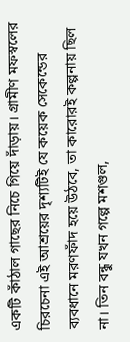একটি কাঁঠাল গাছের নিচে গিয়ে দাঁড়ায়। গ্রামীণ মফস্বলের চিরচেনা এই আশ্রয়ের দৃশ্যটিই যে কয়েক সেকেন্ডের ব্যবধানে মরণফাঁদ হয়ে উঠবে, তা কারোরই কল্পনায় ছিল না। তিন বন্ধু যখন গল্পে মশগুল,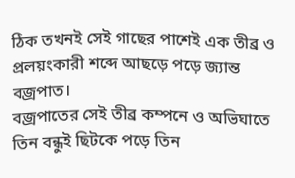ঠিক তখনই সেই গাছের পাশেই এক তীব্র ও প্রলয়ংকারী শব্দে আছড়ে পড়ে জ্যান্ত বজ্রপাত।
বজ্রপাতের সেই তীব্র কম্পনে ও অভিঘাতে তিন বন্ধুই ছিটকে পড়ে তিন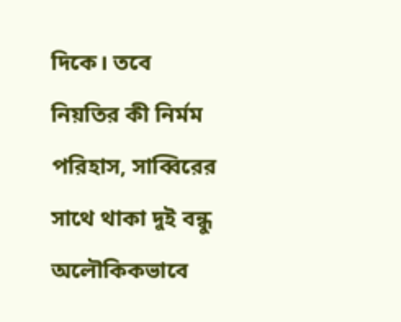দিকে। তবে নিয়তির কী নির্মম পরিহাস, সাব্বিরের সাথে থাকা দুই বন্ধু অলৌকিকভাবে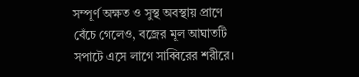সম্পূর্ণ অক্ষত ও সুস্থ অবস্থায় প্রাণে বেঁচে গেলেও, বজ্রের মূল আঘাতটি সপাটে এসে লাগে সাব্বিরের শরীরে।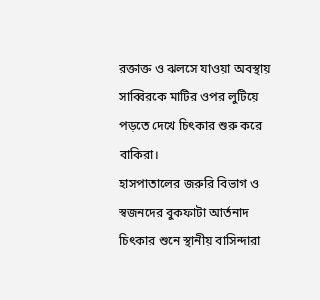রক্তাক্ত ও ঝলসে যাওয়া অবস্থায় সাব্বিরকে মাটির ওপর লুটিয়ে পড়তে দেখে চিৎকার শুরু করে বাকিরা।
হাসপাতালের জরুরি বিভাগ ও স্বজনদের বুকফাটা আর্তনাদ
চিৎকার শুনে স্থানীয় বাসিন্দারা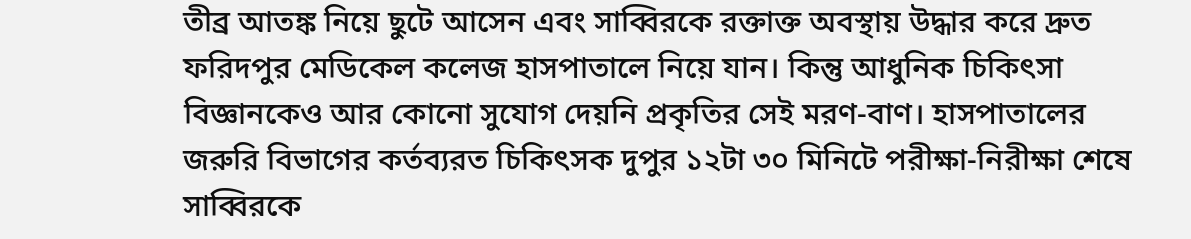তীব্র আতঙ্ক নিয়ে ছুটে আসেন এবং সাব্বিরকে রক্তাক্ত অবস্থায় উদ্ধার করে দ্রুত ফরিদপুর মেডিকেল কলেজ হাসপাতালে নিয়ে যান। কিন্তু আধুনিক চিকিৎসা বিজ্ঞানকেও আর কোনো সুযোগ দেয়নি প্রকৃতির সেই মরণ-বাণ। হাসপাতালের জরুরি বিভাগের কর্তব্যরত চিকিৎসক দুপুর ১২টা ৩০ মিনিটে পরীক্ষা-নিরীক্ষা শেষে সাব্বিরকে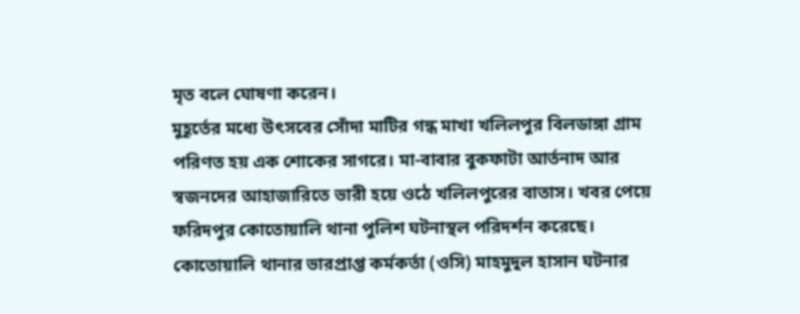মৃত বলে ঘোষণা করেন।
মুহূর্তের মধ্যে উৎসবের সোঁদা মাটির গন্ধ মাখা খলিলপুর বিলডাঙ্গা গ্রাম পরিণত হয় এক শোকের সাগরে। মা-বাবার বুকফাটা আর্তনাদ আর স্বজনদের আহাজারিতে ভারী হয়ে ওঠে খলিলপুরের বাতাস। খবর পেয়ে ফরিদপুর কোতোয়ালি থানা পুলিশ ঘটনাস্থল পরিদর্শন করেছে। কোতোয়ালি থানার ভারপ্রাপ্ত কর্মকর্তা (ওসি) মাহমুদুল হাসান ঘটনার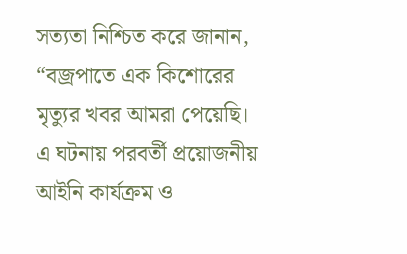সত্যতা নিশ্চিত করে জানান, “বজ্রপাতে এক কিশোরের মৃত্যুর খবর আমরা পেয়েছি। এ ঘটনায় পরবর্তী প্রয়োজনীয় আইনি কার্যক্রম ও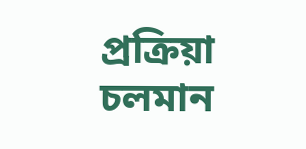প্রক্রিয়া চলমান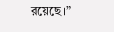রয়েছে।”